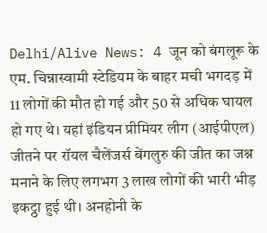Delhi/Alive News: 4 जून को बंगलूरू के एम. चिन्नास्वामी स्टेडियम के बाहर मची भगदड़ में 11 लोगों की मौत हो गई और 50 से अधिक घायल हो गए थे। यहां इंडियन प्रीमियर लीग (आईपीएल) जीतने पर रॉयल चैलेंजर्स बेंगलुरु की जीत का जश्न मनाने के लिए लगभग 3 लाख लोगों की भारी भीड़ इकट्ठा हुई थी। अनहोनी के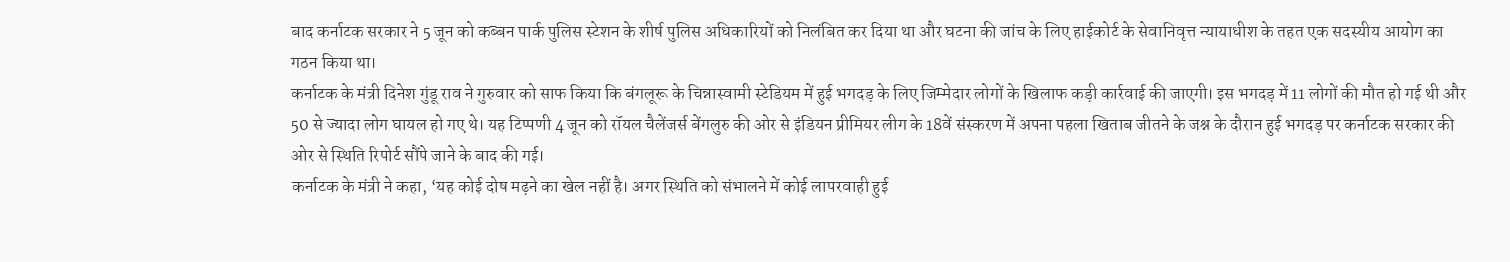बाद कर्नाटक सरकार ने 5 जून को कब्बन पार्क पुलिस स्टेशन के शीर्ष पुलिस अधिकारियों को निलंबित कर दिया था और घटना की जांच के लिए हाईकोर्ट के सेवानिवृत्त न्यायाधीश के तहत एक सदस्यीय आयोग का गठन किया था।
कर्नाटक के मंत्री दिनेश गुंडू राव ने गुरुवार को साफ किया कि बंगलूरू के चिन्नास्वामी स्टेडियम में हुई भगदड़ के लिए जिम्मेदार लोगों के खिलाफ कड़ी कार्रवाई की जाएगी। इस भगदड़ में 11 लोगों की मौत हो गई थी और 50 से ज्यादा लोग घायल हो गए थे। यह टिप्पणी 4 जून को रॉयल चैलेंजर्स बेंगलुरु की ओर से इंडियन प्रीमियर लीग के 18वें संस्करण में अपना पहला खिताब जीतने के जश्न के दौरान हुई भगदड़ पर कर्नाटक सरकार की ओर से स्थिति रिपोर्ट सौंपे जाने के बाद की गई।
कर्नाटक के मंत्री ने कहा, ‘यह कोई दोष मढ़ने का खेल नहीं है। अगर स्थिति को संभालने में कोई लापरवाही हुई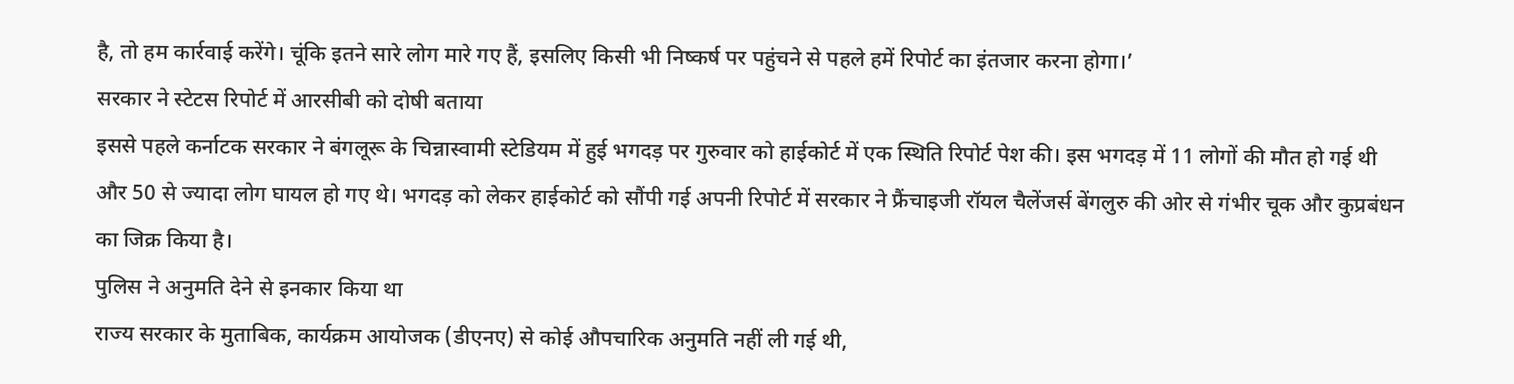है, तो हम कार्रवाई करेंगे। चूंकि इतने सारे लोग मारे गए हैं, इसलिए किसी भी निष्कर्ष पर पहुंचने से पहले हमें रिपोर्ट का इंतजार करना होगा।’
सरकार ने स्टेटस रिपोर्ट में आरसीबी को दोषी बताया
इससे पहले कर्नाटक सरकार ने बंगलूरू के चिन्नास्वामी स्टेडियम में हुई भगदड़ पर गुरुवार को हाईकोर्ट में एक स्थिति रिपोर्ट पेश की। इस भगदड़ में 11 लोगों की मौत हो गई थी और 50 से ज्यादा लोग घायल हो गए थे। भगदड़ को लेकर हाईकोर्ट को सौंपी गई अपनी रिपोर्ट में सरकार ने फ्रैंचाइजी रॉयल चैलेंजर्स बेंगलुरु की ओर से गंभीर चूक और कुप्रबंधन का जिक्र किया है।
पुलिस ने अनुमति देने से इनकार किया था
राज्य सरकार के मुताबिक, कार्यक्रम आयोजक (डीएनए) से कोई औपचारिक अनुमति नहीं ली गई थी,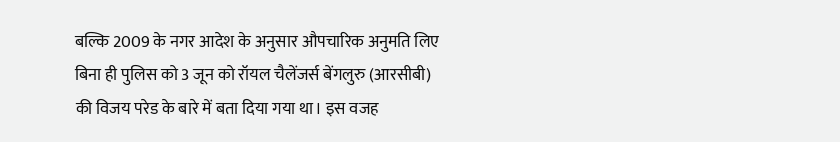बल्कि 2009 के नगर आदेश के अनुसार औपचारिक अनुमति लिए बिना ही पुलिस को 3 जून को रॉयल चैलेंजर्स बेंगलुरु (आरसीबी) की विजय परेड के बारे में बता दिया गया था। इस वजह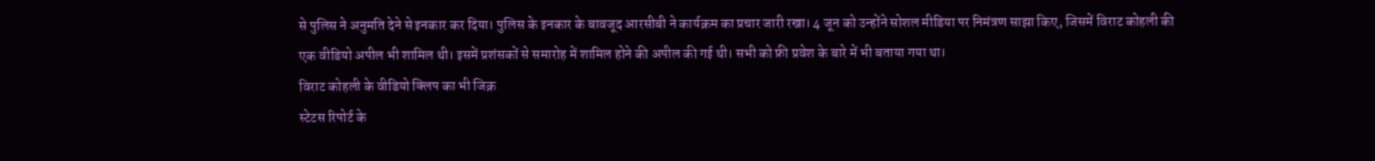से पुलिस ने अनुमति देने से इनकार कर दिया। पुलिस के इनकार के बावजूद आरसीबी ने कार्यक्रम का प्रचार जारी रखा। 4 जून को उन्होंने सोशल मीडिया पर निमंत्रण साझा किए, जिसमें विराट कोहली की एक वीडियो अपील भी शामिल थी। इसमें प्रशंसकों से समारोह में शामिल होने की अपील की गई थी। सभी को फ्री प्रवेश के बारे में भी बताया गया था।
विराट कोहली के वीडियो क्लिप का भी जिक्र
स्टेटस रिपोर्ट के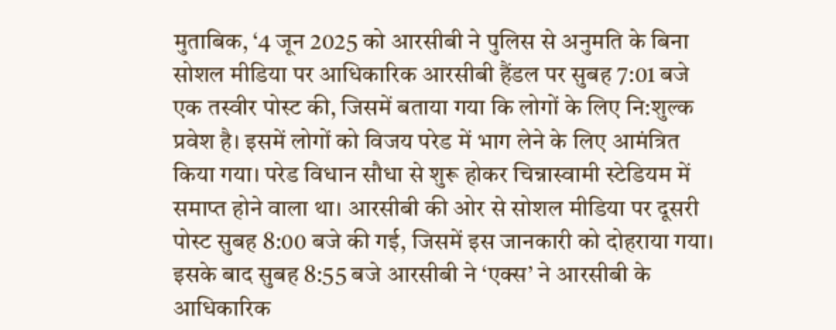मुताबिक, ‘4 जून 2025 को आरसीबी ने पुलिस से अनुमति के बिना सोशल मीडिया पर आधिकारिक आरसीबी हैंडल पर सुबह 7:01 बजे एक तस्वीर पोस्ट की, जिसमें बताया गया कि लोगों के लिए नि:शुल्क प्रवेश है। इसमें लोगों को विजय परेड में भाग लेने के लिए आमंत्रित किया गया। परेड विधान सौधा से शुरू होकर चिन्नास्वामी स्टेडियम में समाप्त होने वाला था। आरसीबी की ओर से सोशल मीडिया पर दूसरी पोस्ट सुबह 8:00 बजे की गई, जिसमें इस जानकारी को दोहराया गया। इसके बाद सुबह 8:55 बजे आरसीबी ने ‘एक्स’ ने आरसीबी के आधिकारिक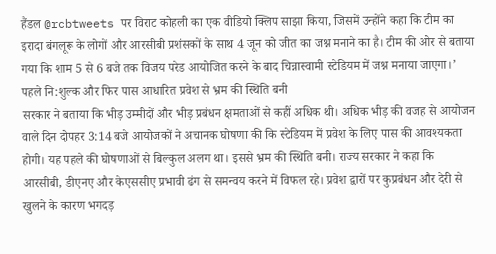हैंडल @rcbtweets पर विराट कोहली का एक वीडियो क्लिप साझा किया, जिसमें उन्होंने कहा कि टीम का इरादा बंगलूरू के लोगों और आरसीबी प्रशंसकों के साथ 4 जून को जीत का जश्न मनाने का है। टीम की ओर से बताया गया कि शाम 5 से 6 बजे तक विजय परेड आयोजित करने के बाद चिन्नास्वामी स्टेडियम में जश्न मनाया जाएगा।’
पहले नि:शुल्क और फिर पास आधारित प्रवेश से भ्रम की स्थिति बनी
सरकार ने बताया कि भीड़ उम्मीदों और भीड़ प्रबंधन क्षमताओं से कहीं अधिक थी। अधिक भीड़ की वजह से आयोजन वाले दिन दोपहर 3:14 बजे आयोजकों ने अचानक घोषणा की कि स्टेडियम में प्रवेश के लिए पास की आवश्यकता होगी। यह पहले की घोषणाओं से बिल्कुल अलग था। इससे भ्रम की स्थिति बनी। राज्य सरकार ने कहा कि आरसीबी, डीएनए और केएससीए प्रभावी ढंग से समन्वय करने में विफल रहे। प्रवेश द्वारों पर कुप्रबंधन और देरी से खुलने के कारण भगदड़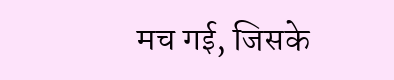मच गई, जिसके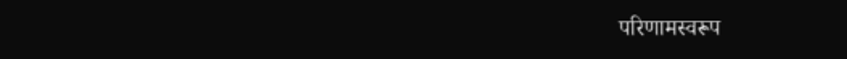परिणामस्वरूप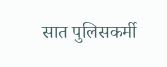सात पुलिसकर्मी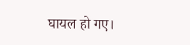घायल हो गए।